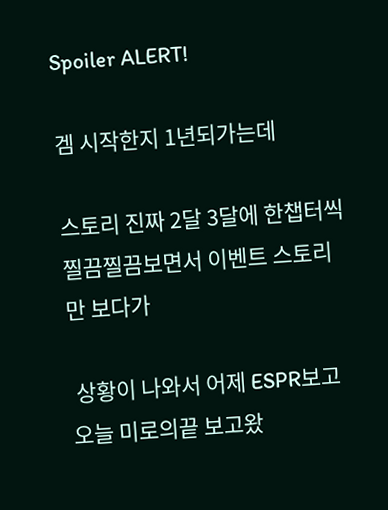Spoiler ALERT!

겜 시작한지 1년되가는데

스토리 진짜 2달 3달에 한챕터씩 찔끔찔끔보면서 이벤트 스토리만 보다가

 상황이 나와서 어제 ESPR보고 오늘 미로의끝 보고왔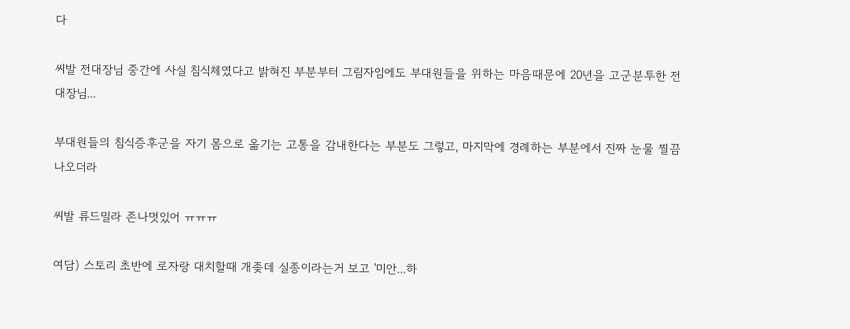다

씨발 전대장님 중간에 사실 침식체였다고 밝혀진 부분부터 그림자임에도 부대원들을 위하는 마음때문에 20년을 고군분투한 전대장님...

부대원들의 침식증후군을 자기 몸으로 옮기는 고통을 감내한다는 부분도 그렇고, 마지막에 경례하는 부분에서 진짜 눈물 찔끔 나오더라

씨발 류드밀라 존나멋있어 ㅠㅠㅠ

여담) 스토리 초반에 로자랑 대치할때 개좆데 실종이라는거 보고 '미안...하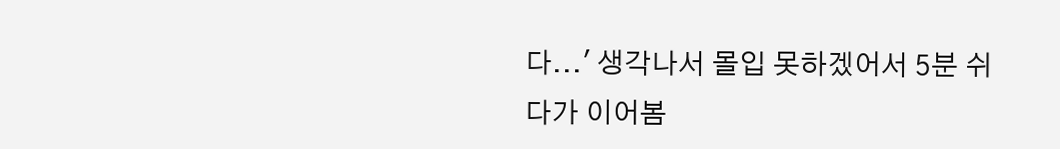다...' 생각나서 몰입 못하겠어서 5분 쉬다가 이어봄